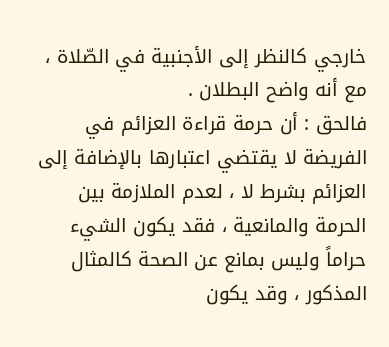خارجي كالنظر إلى الأجنبية في الصّلاة ، مع أنه واضح البطلان .
فالحق : أن حرمة قراءة العزائم في الفريضة لا يقتضي اعتبارها بالإضافة إلى العزائم بشرط لا ، لعدم الملازمة بين الحرمة والمانعية ، فقد يكون الشيء حراماً وليس بمانع عن الصحة كالمثال المذكور ، وقد يكون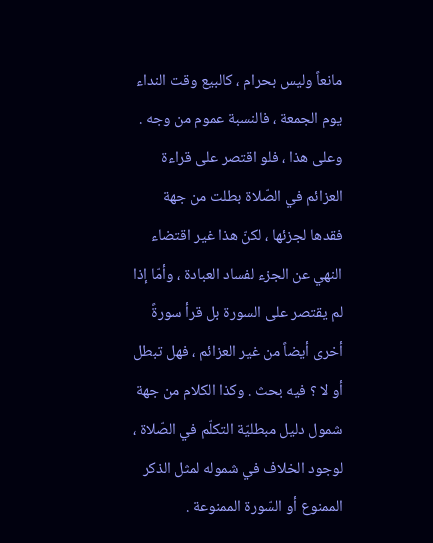مانعاً وليس بحرام ، كالبيع وقت النداء يوم الجمعة ، فالنسبة عموم من وجه .
وعلى هذا ، فلو اقتصر على قراءة العزائم في الصّلاة بطلت من جهة فقدها لجزئها ، لكنّ هذا غير اقتضاء النهي عن الجزء لفساد العبادة ، وأمّا إذا لم يقتصر على السورة بل قرأ سورةً أخرى أيضاً من غير العزائم ، فهل تبطل أو لا ؟ فيه بحث . وكذا الكلام من جهة شمول دليل مبطليّة التكلّم في الصّلاة ، لوجود الخلاف في شموله لمثل الذكر الممنوع أو السّورة الممنوعة .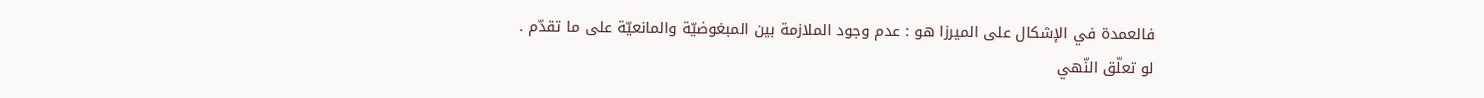فالعمدة في الإشكال على الميرزا هو : عدم وجود الملازمة بين المبغوضيّة والمانعيّة على ما تقدّم .
لو تعلّق النّهي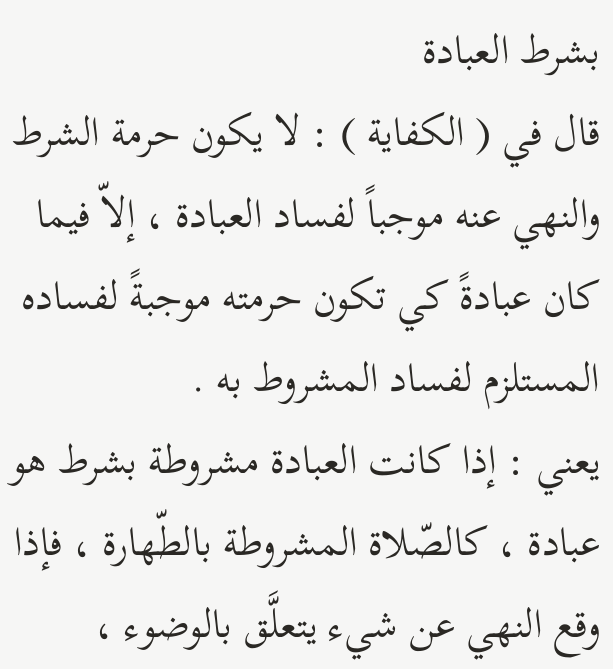بشرط العبادة
قال في ( الكفاية ) : لا يكون حرمة الشرط والنهي عنه موجباً لفساد العبادة ، إلاّ فيما كان عبادةً كي تكون حرمته موجبةً لفساده المستلزم لفساد المشروط به .
يعني : إذا كانت العبادة مشروطة بشرط هو عبادة ، كالصّلاة المشروطة بالطّهارة ، فإذا وقع النهي عن شيء يتعلَّق بالوضوء ،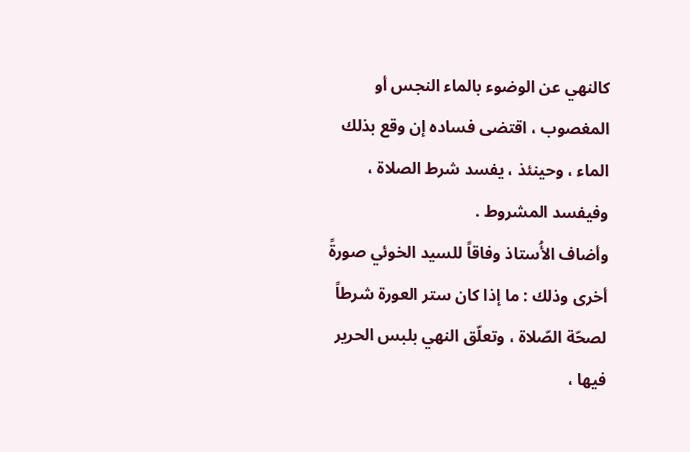كالنهي عن الوضوء بالماء النجس أو المغصوب ، اقتضى فساده إن وقع بذلك الماء ، وحينئذ ، يفسد شرط الصلاة ، وفيفسد المشروط .
وأضاف الأُستاذ وفاقاً للسيد الخوئي صورةً أخرى وذلك : ما إذا كان ستر العورة شرطاً لصحّة الصّلاة ، وتعلّق النهي بلبس الحرير فيها ،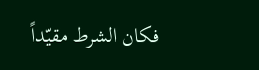فكان الشرط مقيّداً